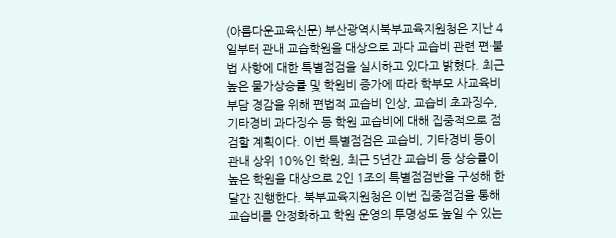(아름다운교육신문) 부산광역시북부교육지원청은 지난 4일부터 관내 교습학원을 대상으로 과다 교습비 관련 편·불법 사항에 대한 특별점검을 실시하고 있다고 밝혔다. 최근 높은 물가상승률 및 학원비 증가에 따라 학부모 사교육비 부담 경감을 위해 편법적 교습비 인상, 교습비 초과징수, 기타경비 과다징수 등 학원 교습비에 대해 집중적으로 점검할 계획이다. 이번 특별점검은 교습비, 기타경비 등이 관내 상위 10%인 학원, 최근 5년간 교습비 등 상승률이 높은 학원을 대상으로 2인 1조의 특별점검반을 구성해 한 달간 진행한다. 북부교육지원청은 이번 집중점검을 통해 교습비를 안정화하고 학원 운영의 투명성도 높일 수 있는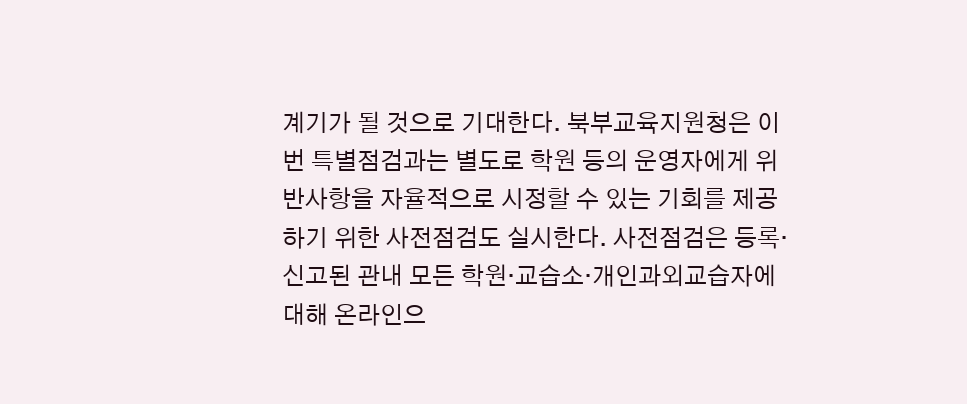계기가 될 것으로 기대한다. 북부교육지원청은 이번 특별점검과는 별도로 학원 등의 운영자에게 위반사항을 자율적으로 시정할 수 있는 기회를 제공하기 위한 사전점검도 실시한다. 사전점검은 등록·신고된 관내 모든 학원·교습소·개인과외교습자에 대해 온라인으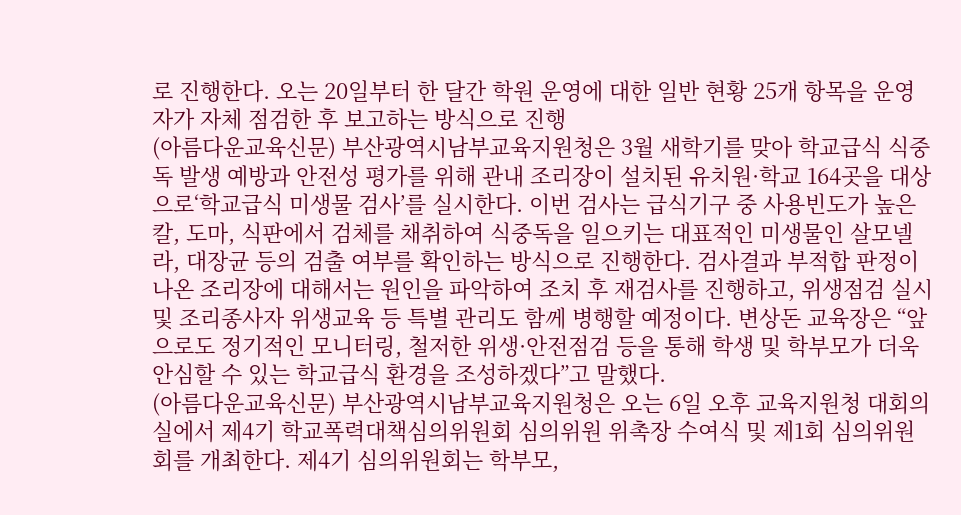로 진행한다. 오는 20일부터 한 달간 학원 운영에 대한 일반 현황 25개 항목을 운영자가 자체 점검한 후 보고하는 방식으로 진행
(아름다운교육신문) 부산광역시남부교육지원청은 3월 새학기를 맞아 학교급식 식중독 발생 예방과 안전성 평가를 위해 관내 조리장이 설치된 유치원·학교 164곳을 대상으로‘학교급식 미생물 검사’를 실시한다. 이번 검사는 급식기구 중 사용빈도가 높은 칼, 도마, 식판에서 검체를 채취하여 식중독을 일으키는 대표적인 미생물인 살모넬라, 대장균 등의 검출 여부를 확인하는 방식으로 진행한다. 검사결과 부적합 판정이 나온 조리장에 대해서는 원인을 파악하여 조치 후 재검사를 진행하고, 위생점검 실시 및 조리종사자 위생교육 등 특별 관리도 함께 병행할 예정이다. 변상돈 교육장은 “앞으로도 정기적인 모니터링, 철저한 위생·안전점검 등을 통해 학생 및 학부모가 더욱 안심할 수 있는 학교급식 환경을 조성하겠다”고 말했다.
(아름다운교육신문) 부산광역시남부교육지원청은 오는 6일 오후 교육지원청 대회의실에서 제4기 학교폭력대책심의위원회 심의위원 위촉장 수여식 및 제1회 심의위원회를 개최한다. 제4기 심의위원회는 학부모,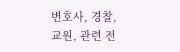변호사, 경찰, 교원, 관련 전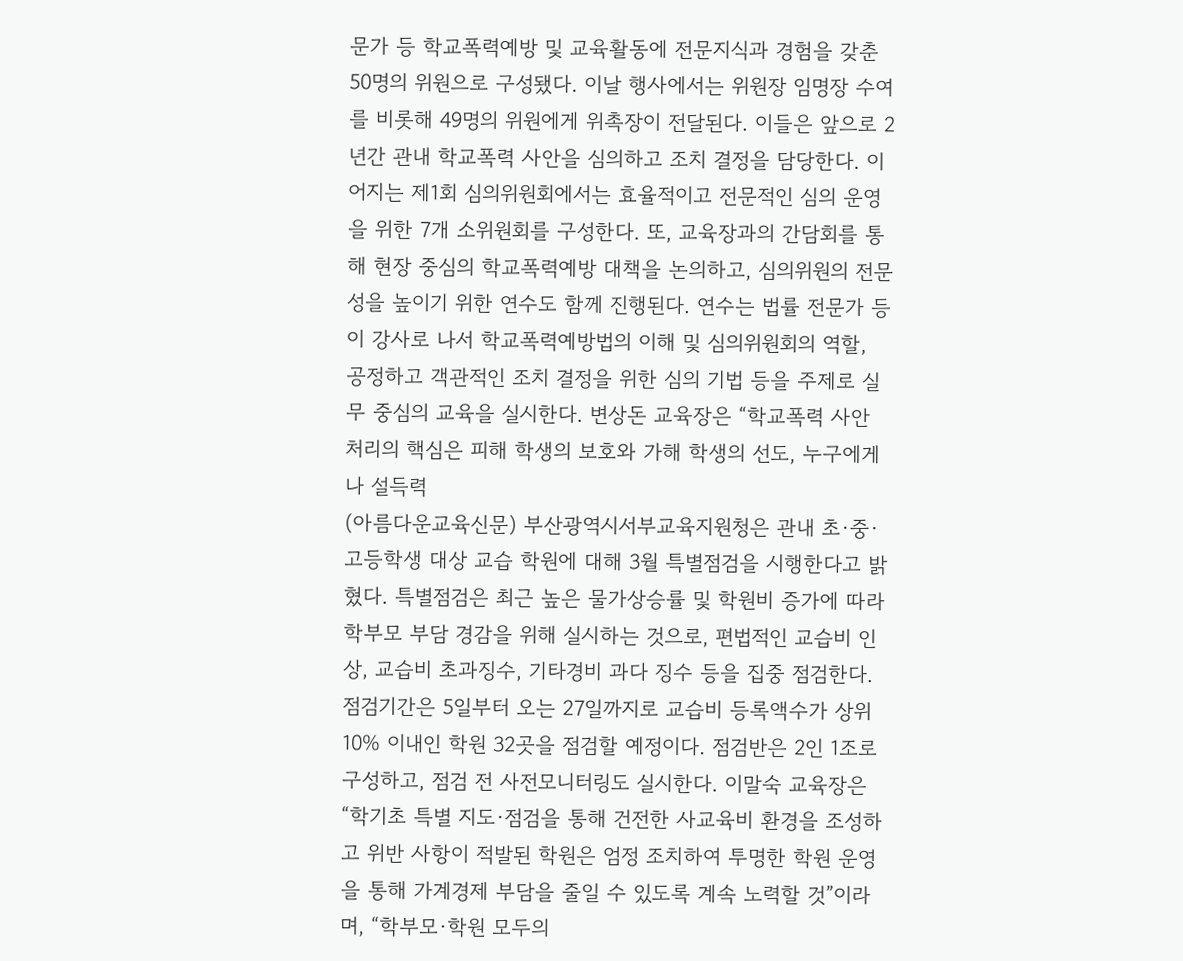문가 등 학교폭력예방 및 교육활동에 전문지식과 경험을 갖춘 50명의 위원으로 구성됐다. 이날 행사에서는 위원장 임명장 수여를 비롯해 49명의 위원에게 위촉장이 전달된다. 이들은 앞으로 2년간 관내 학교폭력 사안을 심의하고 조치 결정을 담당한다. 이어지는 제1회 심의위원회에서는 효율적이고 전문적인 심의 운영을 위한 7개 소위원회를 구성한다. 또, 교육장과의 간담회를 통해 현장 중심의 학교폭력예방 대책을 논의하고, 심의위원의 전문성을 높이기 위한 연수도 함께 진행된다. 연수는 법률 전문가 등이 강사로 나서 학교폭력예방법의 이해 및 심의위원회의 역할, 공정하고 객관적인 조치 결정을 위한 심의 기법 등을 주제로 실무 중심의 교육을 실시한다. 변상돈 교육장은 “학교폭력 사안 처리의 핵심은 피해 학생의 보호와 가해 학생의 선도, 누구에게나 설득력
(아름다운교육신문) 부산광역시서부교육지원청은 관내 초·중·고등학생 대상 교습 학원에 대해 3월 특별점검을 시행한다고 밝혔다. 특별점검은 최근 높은 물가상승률 및 학원비 증가에 따라 학부모 부담 경감을 위해 실시하는 것으로, 편법적인 교습비 인상, 교습비 초과징수, 기타경비 과다 징수 등을 집중 점검한다. 점검기간은 5일부터 오는 27일까지로 교습비 등록액수가 상위 10% 이내인 학원 32곳을 점검할 예정이다. 점검반은 2인 1조로 구성하고, 점검 전 사전모니터링도 실시한다. 이말숙 교육장은 “학기초 특별 지도·점검을 통해 건전한 사교육비 환경을 조성하고 위반 사항이 적발된 학원은 엄정 조치하여 투명한 학원 운영을 통해 가계경제 부담을 줄일 수 있도록 계속 노력할 것”이라며, “학부모·학원 모두의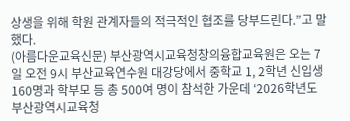상생을 위해 학원 관계자들의 적극적인 협조를 당부드린다.”고 말했다.
(아름다운교육신문) 부산광역시교육청창의융합교육원은 오는 7일 오전 9시 부산교육연수원 대강당에서 중학교 1, 2학년 신입생 160명과 학부모 등 총 500여 명이 참석한 가운데 ‘2026학년도 부산광역시교육청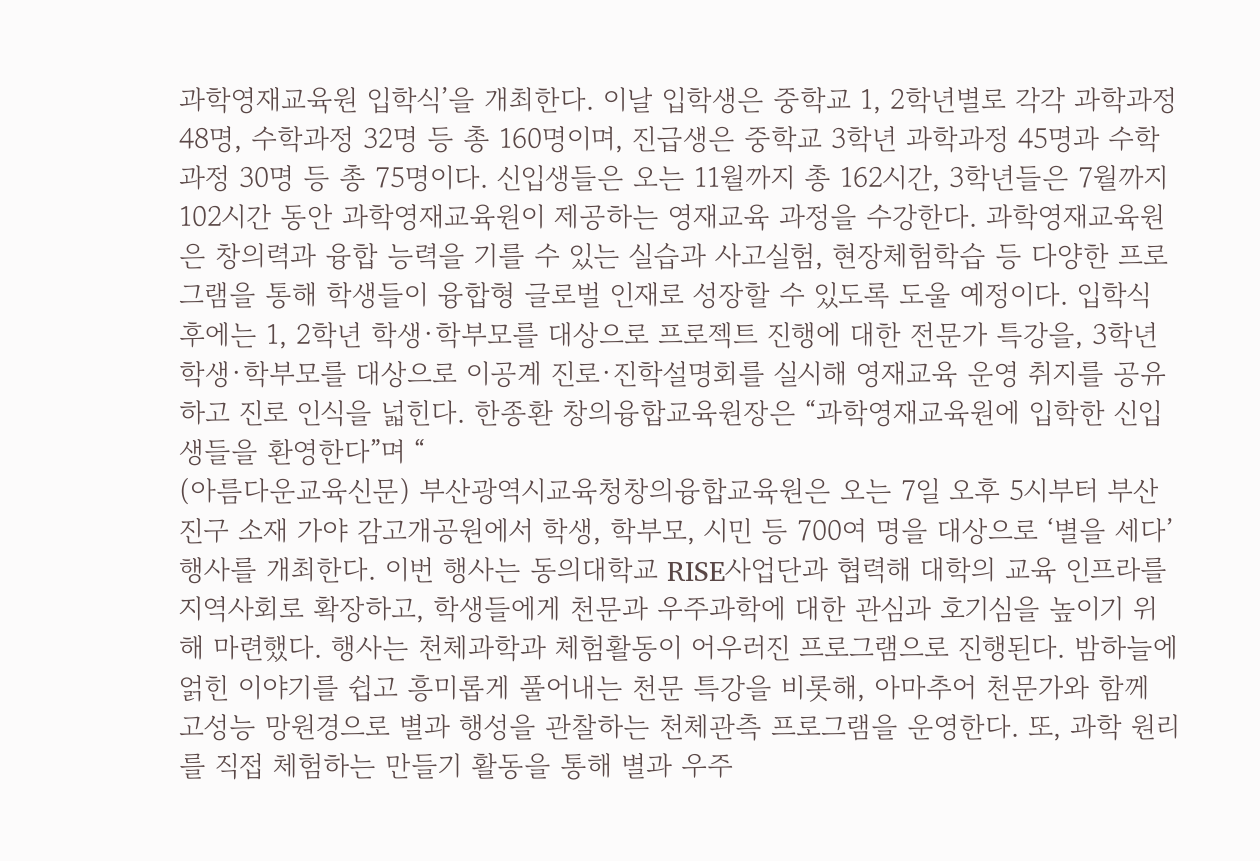과학영재교육원 입학식’을 개최한다. 이날 입학생은 중학교 1, 2학년별로 각각 과학과정 48명, 수학과정 32명 등 총 160명이며, 진급생은 중학교 3학년 과학과정 45명과 수학과정 30명 등 총 75명이다. 신입생들은 오는 11월까지 총 162시간, 3학년들은 7월까지 102시간 동안 과학영재교육원이 제공하는 영재교육 과정을 수강한다. 과학영재교육원은 창의력과 융합 능력을 기를 수 있는 실습과 사고실험, 현장체험학습 등 다양한 프로그램을 통해 학생들이 융합형 글로벌 인재로 성장할 수 있도록 도울 예정이다. 입학식 후에는 1, 2학년 학생·학부모를 대상으로 프로젝트 진행에 대한 전문가 특강을, 3학년 학생·학부모를 대상으로 이공계 진로·진학설명회를 실시해 영재교육 운영 취지를 공유하고 진로 인식을 넓힌다. 한종환 창의융합교육원장은 “과학영재교육원에 입학한 신입생들을 환영한다”며 “
(아름다운교육신문) 부산광역시교육청창의융합교육원은 오는 7일 오후 5시부터 부산진구 소재 가야 감고개공원에서 학생, 학부모, 시민 등 700여 명을 대상으로 ‘별을 세다’ 행사를 개최한다. 이번 행사는 동의대학교 RISE사업단과 협력해 대학의 교육 인프라를 지역사회로 확장하고, 학생들에게 천문과 우주과학에 대한 관심과 호기심을 높이기 위해 마련했다. 행사는 천체과학과 체험활동이 어우러진 프로그램으로 진행된다. 밤하늘에 얽힌 이야기를 쉽고 흥미롭게 풀어내는 천문 특강을 비롯해, 아마추어 천문가와 함께 고성능 망원경으로 별과 행성을 관찰하는 천체관측 프로그램을 운영한다. 또, 과학 원리를 직접 체험하는 만들기 활동을 통해 별과 우주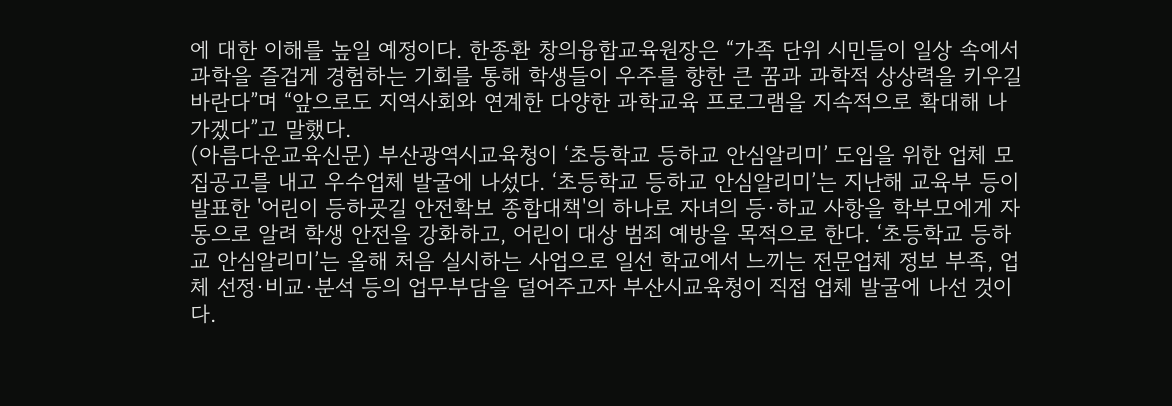에 대한 이해를 높일 예정이다. 한종환 창의융합교육원장은 “가족 단위 시민들이 일상 속에서 과학을 즐겁게 경험하는 기회를 통해 학생들이 우주를 향한 큰 꿈과 과학적 상상력을 키우길 바란다”며 “앞으로도 지역사회와 연계한 다양한 과학교육 프로그램을 지속적으로 확대해 나가겠다”고 말했다.
(아름다운교육신문) 부산광역시교육청이 ‘초등학교 등하교 안심알리미’ 도입을 위한 업체 모집공고를 내고 우수업체 발굴에 나섰다. ‘초등학교 등하교 안심알리미’는 지난해 교육부 등이 발표한 '어린이 등하굣길 안전확보 종합대책'의 하나로 자녀의 등·하교 사항을 학부모에게 자동으로 알려 학생 안전을 강화하고, 어린이 대상 범죄 예방을 목적으로 한다. ‘초등학교 등하교 안심알리미’는 올해 처음 실시하는 사업으로 일선 학교에서 느끼는 전문업체 정보 부족, 업체 선정·비교·분석 등의 업무부담을 덜어주고자 부산시교육청이 직접 업체 발굴에 나선 것이다.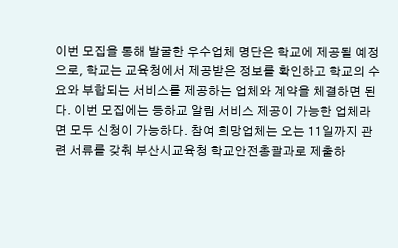이번 모집을 통해 발굴한 우수업체 명단은 학교에 제공될 예정으로, 학교는 교육청에서 제공받은 정보를 확인하고 학교의 수요와 부합되는 서비스를 제공하는 업체와 계약을 체결하면 된다. 이번 모집에는 등하교 알림 서비스 제공이 가능한 업체라면 모두 신청이 가능하다. 참여 희망업체는 오는 11일까지 관련 서류를 갖춰 부산시교육청 학교안전총괄과로 제출하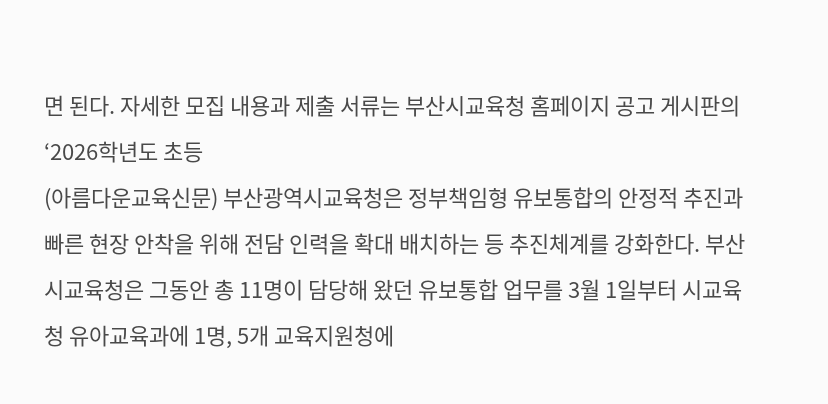면 된다. 자세한 모집 내용과 제출 서류는 부산시교육청 홈페이지 공고 게시판의 ‘2026학년도 초등
(아름다운교육신문) 부산광역시교육청은 정부책임형 유보통합의 안정적 추진과 빠른 현장 안착을 위해 전담 인력을 확대 배치하는 등 추진체계를 강화한다. 부산시교육청은 그동안 총 11명이 담당해 왔던 유보통합 업무를 3월 1일부터 시교육청 유아교육과에 1명, 5개 교육지원청에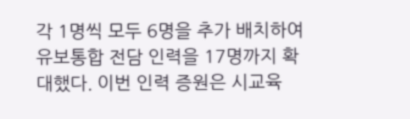각 1명씩 모두 6명을 추가 배치하여 유보통합 전담 인력을 17명까지 확대했다. 이번 인력 증원은 시교육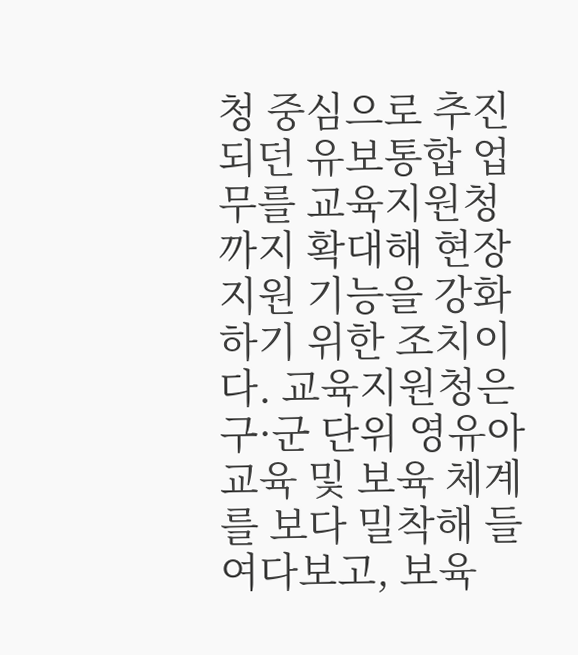청 중심으로 추진되던 유보통합 업무를 교육지원청까지 확대해 현장 지원 기능을 강화하기 위한 조치이다. 교육지원청은 구·군 단위 영유아 교육 및 보육 체계를 보다 밀착해 들여다보고, 보육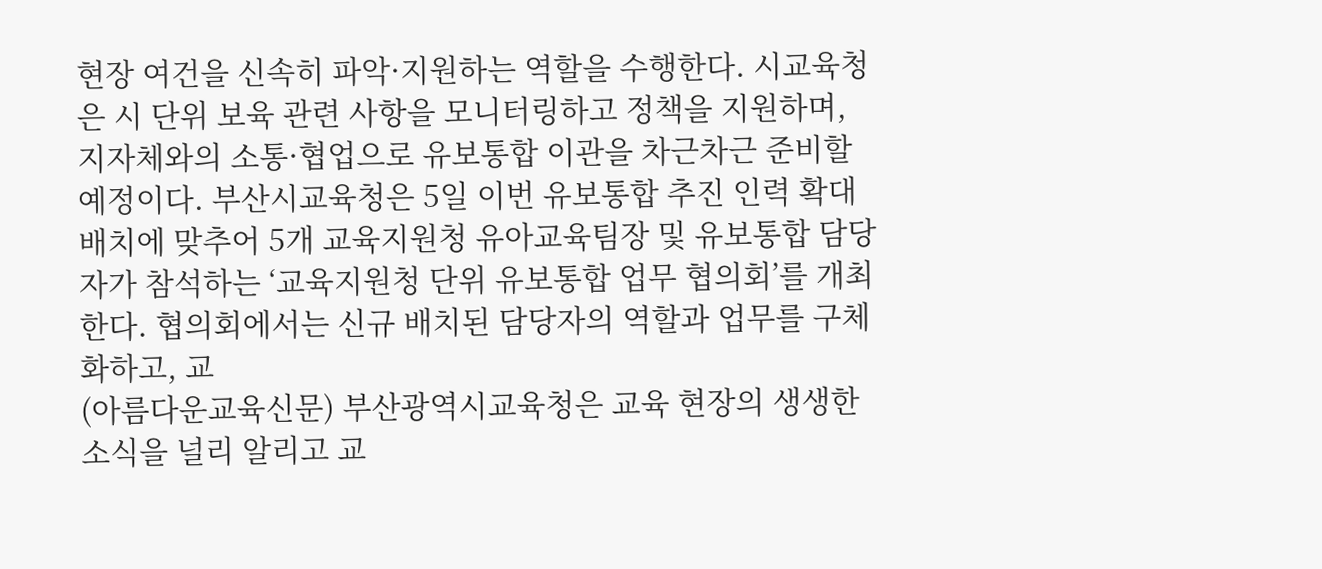현장 여건을 신속히 파악·지원하는 역할을 수행한다. 시교육청은 시 단위 보육 관련 사항을 모니터링하고 정책을 지원하며, 지자체와의 소통·협업으로 유보통합 이관을 차근차근 준비할 예정이다. 부산시교육청은 5일 이번 유보통합 추진 인력 확대 배치에 맞추어 5개 교육지원청 유아교육팀장 및 유보통합 담당자가 참석하는 ‘교육지원청 단위 유보통합 업무 협의회’를 개최한다. 협의회에서는 신규 배치된 담당자의 역할과 업무를 구체화하고, 교
(아름다운교육신문) 부산광역시교육청은 교육 현장의 생생한 소식을 널리 알리고 교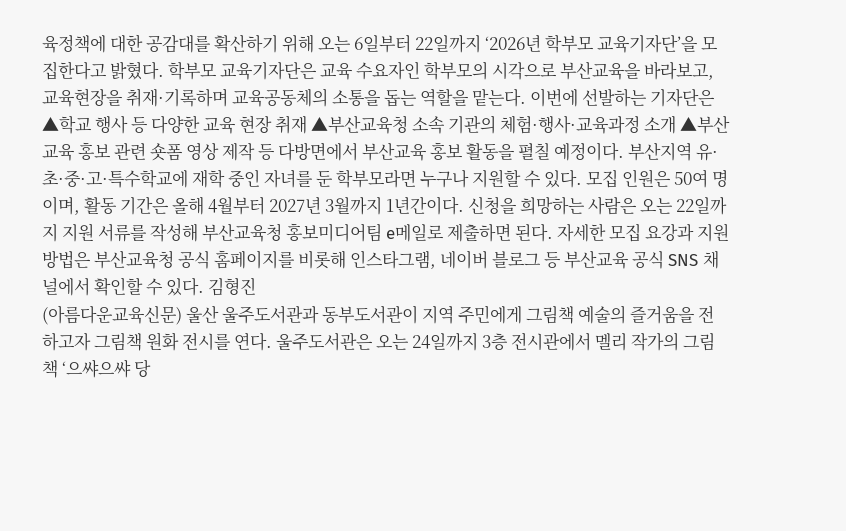육정책에 대한 공감대를 확산하기 위해 오는 6일부터 22일까지 ‘2026년 학부모 교육기자단’을 모집한다고 밝혔다. 학부모 교육기자단은 교육 수요자인 학부모의 시각으로 부산교육을 바라보고, 교육현장을 취재·기록하며 교육공동체의 소통을 돕는 역할을 맡는다. 이번에 선발하는 기자단은 ▲학교 행사 등 다양한 교육 현장 취재 ▲부산교육청 소속 기관의 체험·행사·교육과정 소개 ▲부산교육 홍보 관련 숏폼 영상 제작 등 다방면에서 부산교육 홍보 활동을 펼칠 예정이다. 부산지역 유·초·중·고·특수학교에 재학 중인 자녀를 둔 학부모라면 누구나 지원할 수 있다. 모집 인원은 50여 명이며, 활동 기간은 올해 4월부터 2027년 3월까지 1년간이다. 신청을 희망하는 사람은 오는 22일까지 지원 서류를 작성해 부산교육청 홍보미디어팀 e메일로 제출하면 된다. 자세한 모집 요강과 지원 방법은 부산교육청 공식 홈페이지를 비롯해 인스타그램, 네이버 블로그 등 부산교육 공식 SNS 채널에서 확인할 수 있다. 김형진
(아름다운교육신문) 울산 울주도서관과 동부도서관이 지역 주민에게 그림책 예술의 즐거움을 전하고자 그림책 원화 전시를 연다. 울주도서관은 오는 24일까지 3층 전시관에서 멜리 작가의 그림책 ‘으쌰으쌰 당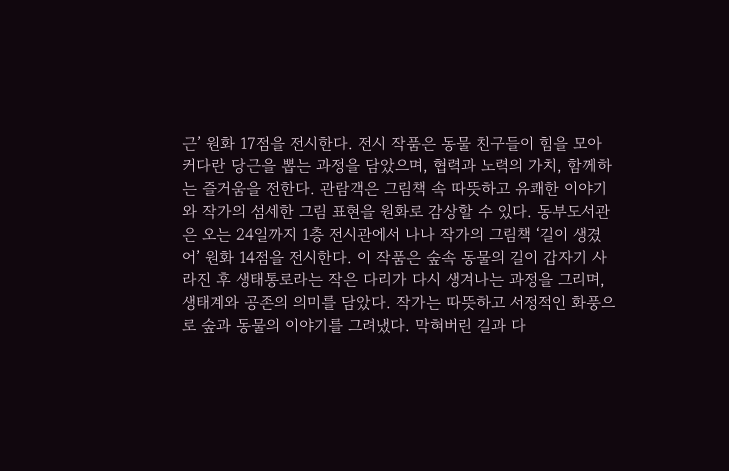근’ 원화 17점을 전시한다. 전시 작품은 동물 친구들이 힘을 모아 커다란 당근을 뽑는 과정을 담았으며, 협력과 노력의 가치, 함께하는 즐거움을 전한다. 관람객은 그림책 속 따뜻하고 유쾌한 이야기와 작가의 섬세한 그림 표현을 원화로 감상할 수 있다. 동부도서관은 오는 24일까지 1층 전시관에서 나나 작가의 그림책 ‘길이 생겼어’ 원화 14점을 전시한다. 이 작품은 숲속 동물의 길이 갑자기 사라진 후 생태통로라는 작은 다리가 다시 생겨나는 과정을 그리며, 생태계와 공존의 의미를 담았다. 작가는 따뜻하고 서정적인 화풍으로 숲과 동물의 이야기를 그려냈다. 막혀버린 길과 다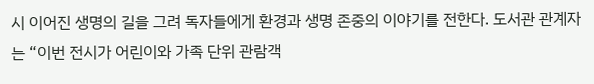시 이어진 생명의 길을 그려 독자들에게 환경과 생명 존중의 이야기를 전한다. 도서관 관계자는 “이번 전시가 어린이와 가족 단위 관람객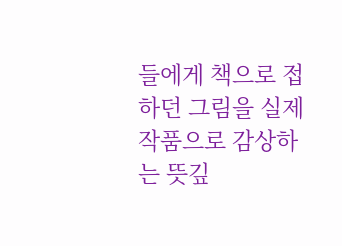들에게 책으로 접하던 그림을 실제 작품으로 감상하는 뜻깊